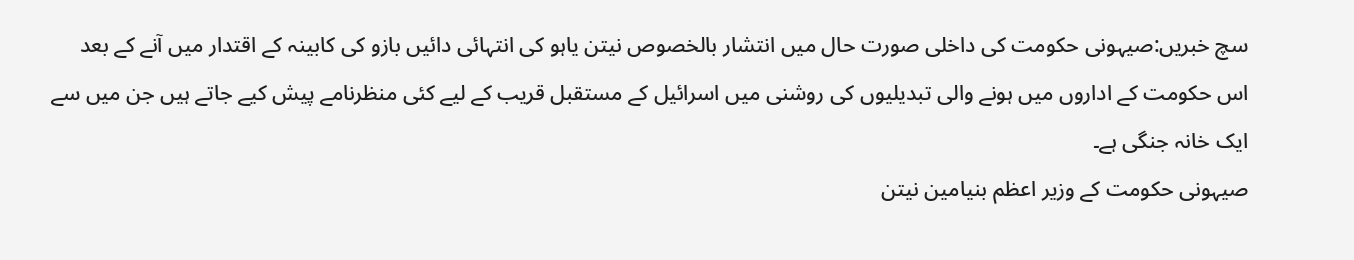سچ خبریں:صیہونی حکومت کی داخلی صورت حال میں انتشار بالخصوص نیتن یاہو کی انتہائی دائیں بازو کی کابینہ کے اقتدار میں آنے کے بعد اس حکومت کے اداروں میں ہونے والی تبدیلیوں کی روشنی میں اسرائیل کے مستقبل قریب کے لیے کئی منظرنامے پیش کیے جاتے ہیں جن میں سے ایک خانہ جنگی ہے۔
صیہونی حکومت کے وزیر اعظم بنیامین نیتن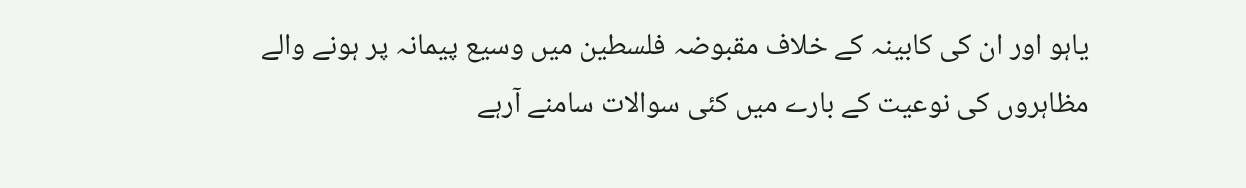یاہو اور ان کی کابینہ کے خلاف مقبوضہ فلسطین میں وسیع پیمانہ پر ہونے والے مظاہروں کی نوعیت کے بارے میں کئی سوالات سامنے آرہے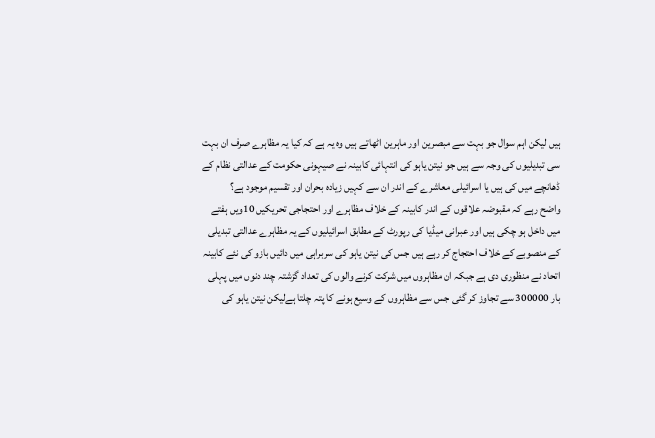ہیں لیکن اہم سوال جو بہت سے مبصرین اور ماہرین اٹھاتے ہیں وہ یہ ہے کہ کیا یہ مظاہرے صرف ان بہت سی تبدیلیوں کی وجہ سے ہیں جو نیتن یاہو کی انتہائی کابینہ نے صیہونی حکومت کے عدالتی نظام کے ڈھانچے میں کی ہیں یا اسرائیلی معاشرے کے اندر ان سے کہیں زیادہ بحران اور تقسیم موجود ہے؟
واضح رہے کہ مقبوضہ علاقوں کے اندر کابینہ کے خلاف مظاہرے اور احتجاجی تحریکیں 10ویں ہفتے میں داخل ہو چکی ہیں اور عبرانی میڈیا کی رپورٹ کے مطابق اسرائیلیوں کے یہ مظاہرے عدالتی تبدیلی کے منصوبے کے خلاف احتجاج کر رہے ہیں جس کی نیتن یاہو کی سربراہی میں دائیں بازو کی نئے کابینہ اتحاد نے منظوری دی ہے جبکہ ان مظاہروں میں شرکت کرنے والوں کی تعداد گزشتہ چند دنوں میں پہلی بار 300000 سے تجاوز کر گئی جس سے مظاہروں کے وسیع ہونے کا پتہ چلتا ہےلیکن نیتن یاہو کی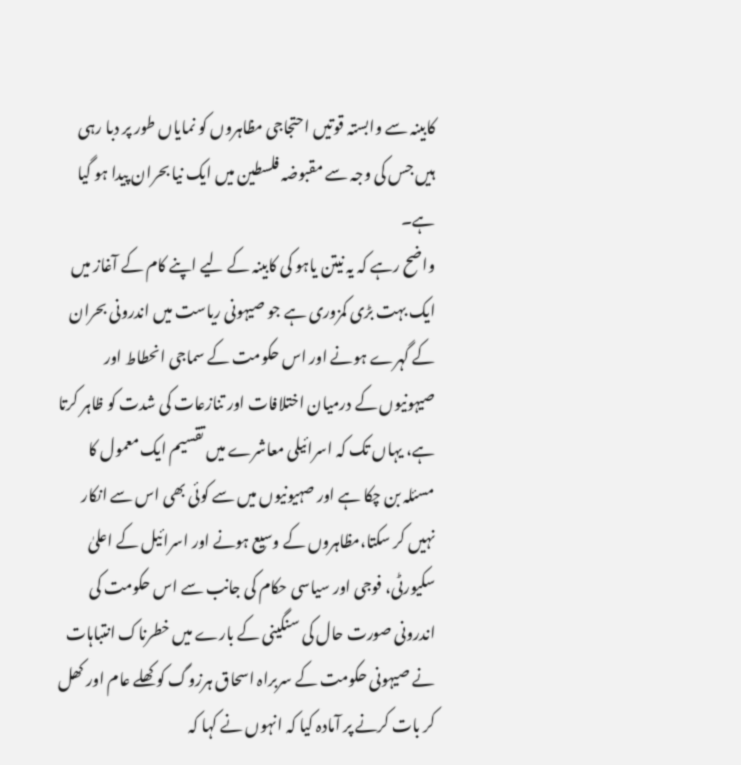کابینہ سے وابستہ قوتیں احتجاجی مظاہروں کو نمایاں طور پر دبا رہی ہیں جس کی وجہ سے مقبوضہ فلسطین میں ایک نیا بحران پیدا ہو گیا ہے۔
واضح رہے کہ یہ نیتن یاہو کی کابینہ کے لیے اپنے کام کے آغاز میں ایک بہت بڑی کمزوری ہے جو صیہونی ریاست میں اندرونی بحران کے گہرے ہونے اور اس حکومت کے سماجی انحطاط اور صیہونیوں کے درمیان اختلافات اور تنازعات کی شدت کو ظاہر کرتا ہے، یہاں تک کہ اسرائیلی معاشرے میں تقسیم ایک معمول کا مسئلہ بن چکا ہے اور صہیونیوں میں سے کوئی بھی اس سے انکار نہیں کر سکتا،مظاہروں کے وسیع ہونے اور اسرائیل کے اعلیٰ سکیورٹی، فوجی اور سیاسی حکام کی جانب سے اس حکومت کی اندرونی صورت حال کی سنگینی کے بارے میں خطرناک انتباہات نے صیہونی حکومت کے سربراہ اسحاق ہرزوگ کو کھلے عام اور کھل کر بات کرنے پر آمادہ کیا کہ انہوں نے کہا کہ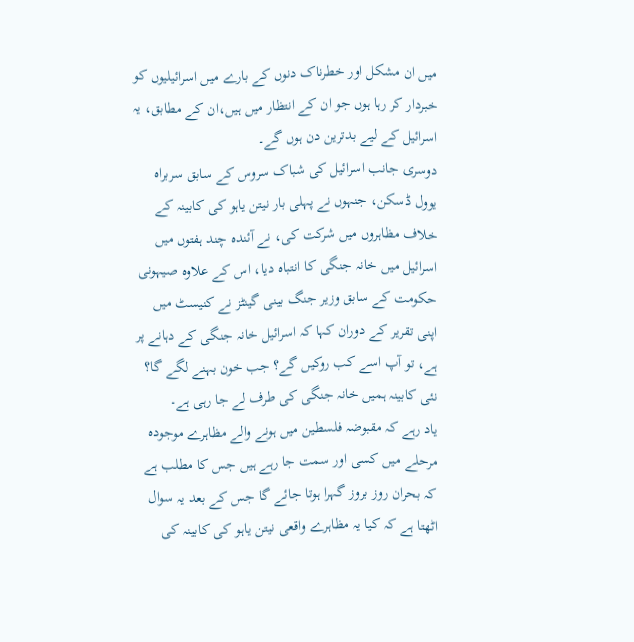میں ان مشکل اور خطرناک دنوں کے بارے میں اسرائیلیوں کو خبردار کر رہا ہوں جو ان کے انتظار میں ہیں،ان کے مطابق، یہ اسرائیل کے لیے بدترین دن ہوں گے۔
دوسری جانب اسرائیل کی شباک سروس کے سابق سربراہ یوول ڈسکن، جنہوں نے پہلی بار نیتن یاہو کی کابینہ کے خلاف مظاہروں میں شرکت کی، نے آئندہ چند ہفتوں میں اسرائیل میں خانہ جنگی کا انتباہ دیا، اس کے علاوہ صیہونی حکومت کے سابق وزیر جنگ بینی گینٹز نے کنیسٹ میں اپنی تقریر کے دوران کہا کہ اسرائیل خانہ جنگی کے دہانے پر ہے، تو آپ اسے کب روکیں گے؟ جب خون بہنے لگے گا؟ نئی کابینہ ہمیں خانہ جنگی کی طرف لے جا رہی ہے۔
یاد رہے کہ مقبوضہ فلسطین میں ہونے والے مظاہرے موجودہ مرحلے میں کسی اور سمت جا رہے ہیں جس کا مطلب ہے کہ بحران روز بروز گہرا ہوتا جائے گا جس کے بعد یہ سوال اٹھتا ہے کہ کیا یہ مظاہرے واقعی نیتن یاہو کی کابینہ کی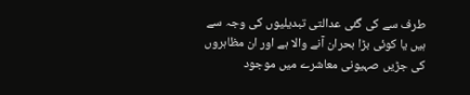طرف سے کی گئی عدالتی تبدیلیوں کی وجہ سے ہیں یا کوئی بڑا بحران آنے والا ہے اور ان مظاہروں کی جڑیں صہیونی معاشرے میں موجود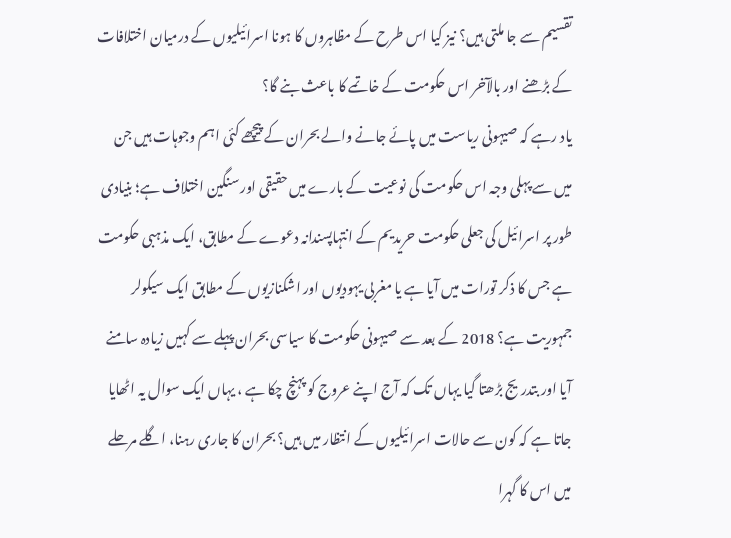تقسیم سے جا ملتی ہیں؟ نیز کیا اس طرح کے مظاہروں کا ہونا اسرائیلیوں کے درمیان اختلافات کے بڑھنے اور بالآخر اس حکومت کے خاتمے کا باعث بنے گا؟
یاد رہے کہ صیہونی ریاست میں پائے جانے والے بحران کے پیچھے کئی اہم وجوہات ہیں جن میں سے پہلی وجہ اس حکومت کی نوعیت کے بارے میں حقیقی اور سنگین اختلاف ہے؛ بنیادی طور پر اسرائیل کی جعلی حکومت حریدیم کے انتہاپسندانہ دعوے کے مطابق، ایک مذہبی حکومت ہے جس کا ذکر تورات میں آیا ہے یا مغربی یہودیوں اور اشکنازیوں کے مطابق ایک سیکولر جمہوریت ہے؟ 2018 کے بعد سے صیہونی حکومت کا سیاسی بحران پہلے سے کہیں زیادہ سامنے آیا اور بتدریج بڑھتا گیا یہاں تک کہ آج اپنے عروج کو پہنچ چکا ہے ، یہاں ایک سوال یہ اٹھایا جاتا ہے کہ کون سے حالات اسرائیلیوں کے انتظار میں ہیں؟ بحران کا جاری رہنا، اگلے مرحلے میں اس کا گہرا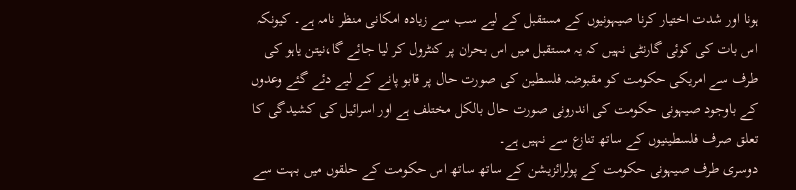ہونا اور شدت اختیار کرنا صیہونیوں کے مستقبل کے لیے سب سے زیادہ امکانی منظر نامہ ہے۔ کیونکہ اس بات کی کوئی گارنٹی نہیں کہ یہ مستقبل میں اس بحران پر کنٹرول کر لیا جائے گا،نیتن یاہو کی طرف سے امریکی حکومت کو مقبوضہ فلسطین کی صورت حال پر قابو پانے کے لیے دئے گئے وعدوں کے باوجود صیہونی حکومت کی اندرونی صورت حال بالکل مختلف ہے اور اسرائیل کی کشیدگی کا تعلق صرف فلسطینیوں کے ساتھ تنازع سے نہیں ہے۔
دوسری طرف صیہونی حکومت کے پولرائزیشن کے ساتھ ساتھ اس حکومت کے حلقوں میں بہت سے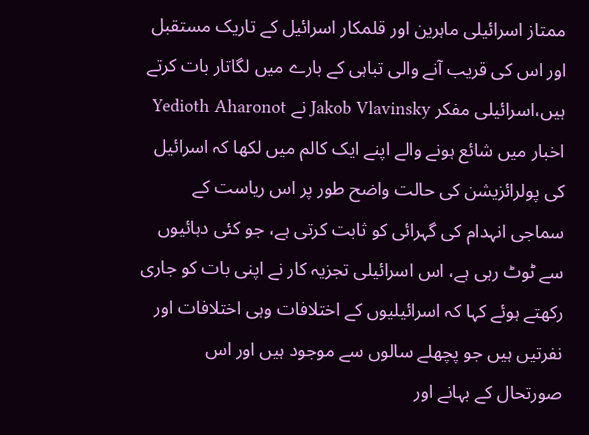ممتاز اسرائیلی ماہرین اور قلمکار اسرائیل کے تاریک مستقبل اور اس کی قریب آنے والی تباہی کے بارے میں لگاتار بات کرتے ہیں،اسرائیلی مفکر Jakob Vlavinsky نے Yedioth Aharonot اخبار میں شائع ہونے والے اپنے ایک کالم میں لکھا کہ اسرائیل کی پولرائزیشن کی حالت واضح طور پر اس ریاست کے سماجی انہدام کی گہرائی کو ثابت کرتی ہے، جو کئی دہائیوں سے ٹوٹ رہی ہے، اس اسرائیلی تجزیہ کار نے اپنی بات کو جاری رکھتے ہوئے کہا کہ اسرائیلیوں کے اختلافات وہی اختلافات اور نفرتیں ہیں جو پچھلے سالوں سے موجود ہیں اور اس صورتحال کے بہانے اور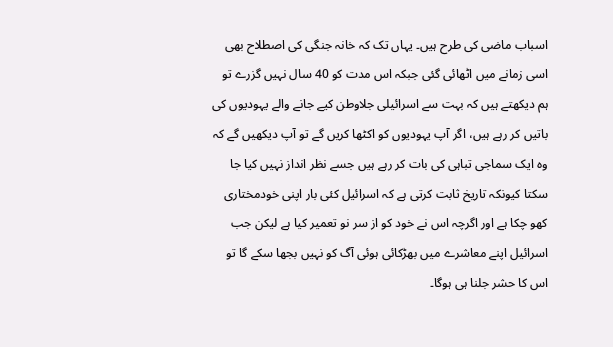اسباب ماضی کی طرح ہیں۔ یہاں تک کہ خانہ جنگی کی اصطلاح بھی اسی زمانے میں اٹھائی گئی جبکہ اس مدت کو 40 سال نہیں گزرے تو ہم دیکھتے ہیں کہ بہت سے اسرائیلی جلاوطن کیے جانے والے یہودیوں کی باتیں کر رہے ہیں، اگر آپ یہودیوں کو اکٹھا کریں گے تو آپ دیکھیں گے کہ وہ ایک سماجی تباہی کی بات کر رہے ہیں جسے نظر انداز نہیں کیا جا سکتا کیونکہ تاریخ ثابت کرتی ہے کہ اسرائیل کئی بار اپنی خودمختاری کھو چکا ہے اور اگرچہ اس نے خود کو از سر نو تعمیر کیا ہے لیکن جب اسرائیل اپنے معاشرے میں بھڑکائی ہوئی آگ کو نہیں بجھا سکے گا تو اس کا حشر جلنا ہی ہوگا۔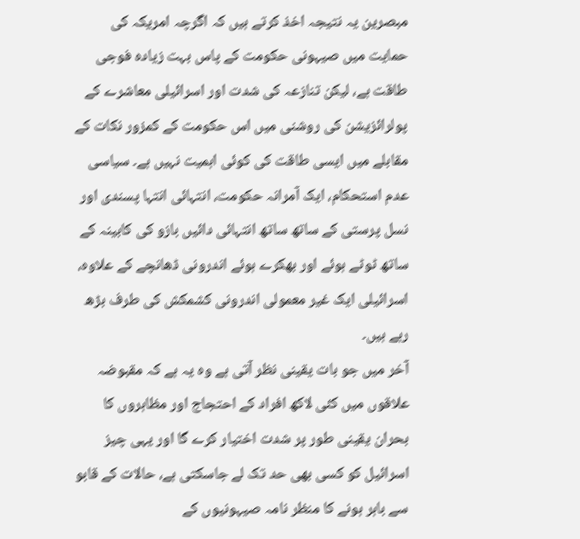مبصرین یہ نتیجہ اخذ کرتے ہیں کہ اگرچہ امریکہ کی حمایت میں صیہونی حکومت کے پاس بہت زیادہ فوجی طاقت ہے، لیکن تنازعہ کی شدت اور اسرائیلی معاشرے کے پولرائزیشن کی روشنی میں اس حکومت کے کمزور نکات کے مقابلے میں ایسی طاقت کی کوئی اہمیت نہیں ہے۔ سیاسی عدم استحکام، ایک آمرانہ حکومت، انتہائی انتہا پسندی اور نسل پرستی کے ساتھ ساتھ انتہائی دائیں بازو کی کابینہ کے ساتھ ٹوٹے ہوئے اور بھکرے ہوئے اندرونی ڈھانچے کے علاوہ، اسرائیلی ایک غیر معمولی اندرونی کشمکش کی طرف بڑھ رہے ہیں۔
آخر میں جو بات یقینی نظر آتی ہے وہ یہ ہے کہ مقبوضہ علاقوں میں کئی لاکھ افراد کے احتجاج اور مظاہروں کا بحران یقینی طور پر شدت اختیار کرے گا اور یہی چیز اسرائیل کو کسی بھی حد تک لے جاسکتی ہے، حالات کے قابو سے باہر ہونے کا منظر نامہ صیہونیوں کے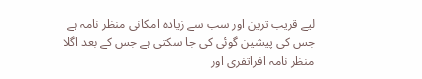لیے قریب ترین اور سب سے زیادہ امکانی منظر نامہ ہے جس کی پیشین گوئی کی جا سکتی ہے جس کے بعد اگلا منظر نامہ افراتفری اور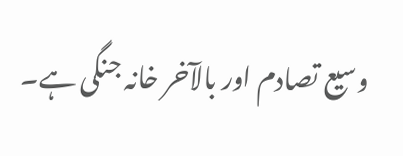وسیع تصادم اور بالآخر خانہ جنگی ہے۔